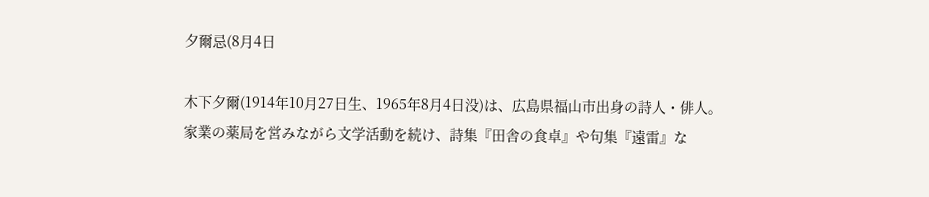夕爾忌(8月4日

木下夕爾(1914年10月27日生、1965年8月4日没)は、広島県福山市出身の詩人・俳人。家業の薬局を営みながら文学活動を続け、詩集『田舎の食卓』や句集『遠雷』な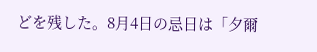どを残した。8月4日の忌日は「夕爾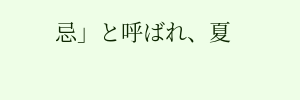忌」と呼ばれ、夏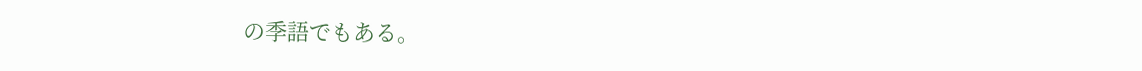の季語でもある。